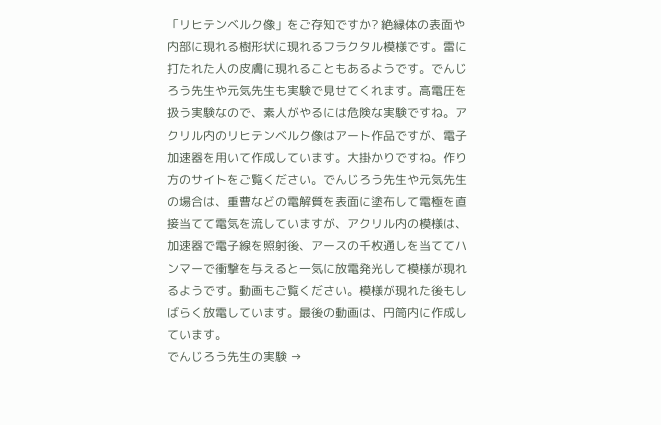「リヒテンベルク像」をご存知ですか? 絶縁体の表面や内部に現れる樹形状に現れるフラクタル模様です。雷に打たれた人の皮膚に現れることもあるようです。でんじろう先生や元気先生も実験で見せてくれます。高電圧を扱う実験なので、素人がやるには危険な実験ですね。アクリル内のリヒテンベルク像はアート作品ですが、電子加速器を用いて作成しています。大掛かりですね。作り方のサイトをご覧ください。でんじろう先生や元気先生の場合は、重曹などの電解質を表面に塗布して電極を直接当てて電気を流していますが、アクリル内の模様は、加速器で電子線を照射後、アースの千枚通しを当ててハンマーで衝撃を与えると一気に放電発光して模様が現れるようです。動画もご覧ください。模様が現れた後もしばらく放電しています。最後の動画は、円筒内に作成しています。
でんじろう先生の実験 →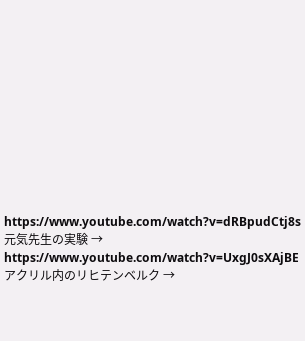https://www.youtube.com/watch?v=dRBpudCtj8s
元気先生の実験 → https://www.youtube.com/watch?v=UxgJ0sXAjBE
アクリル内のリヒテンベルク →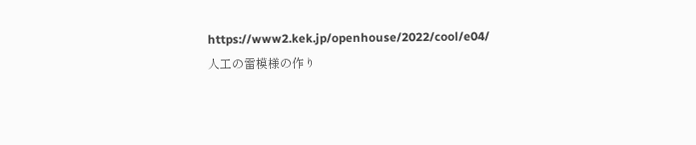https://www2.kek.jp/openhouse/2022/cool/e04/
人工の雷模様の作り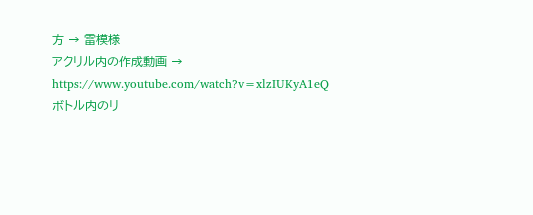方 → 雷模様
アクリル内の作成動画 → https://www.youtube.com/watch?v=xlzIUKyA1eQ
ボトル内のリ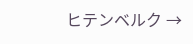ヒテンベルク →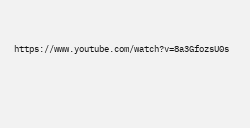https://www.youtube.com/watch?v=8a3GfozsU0s